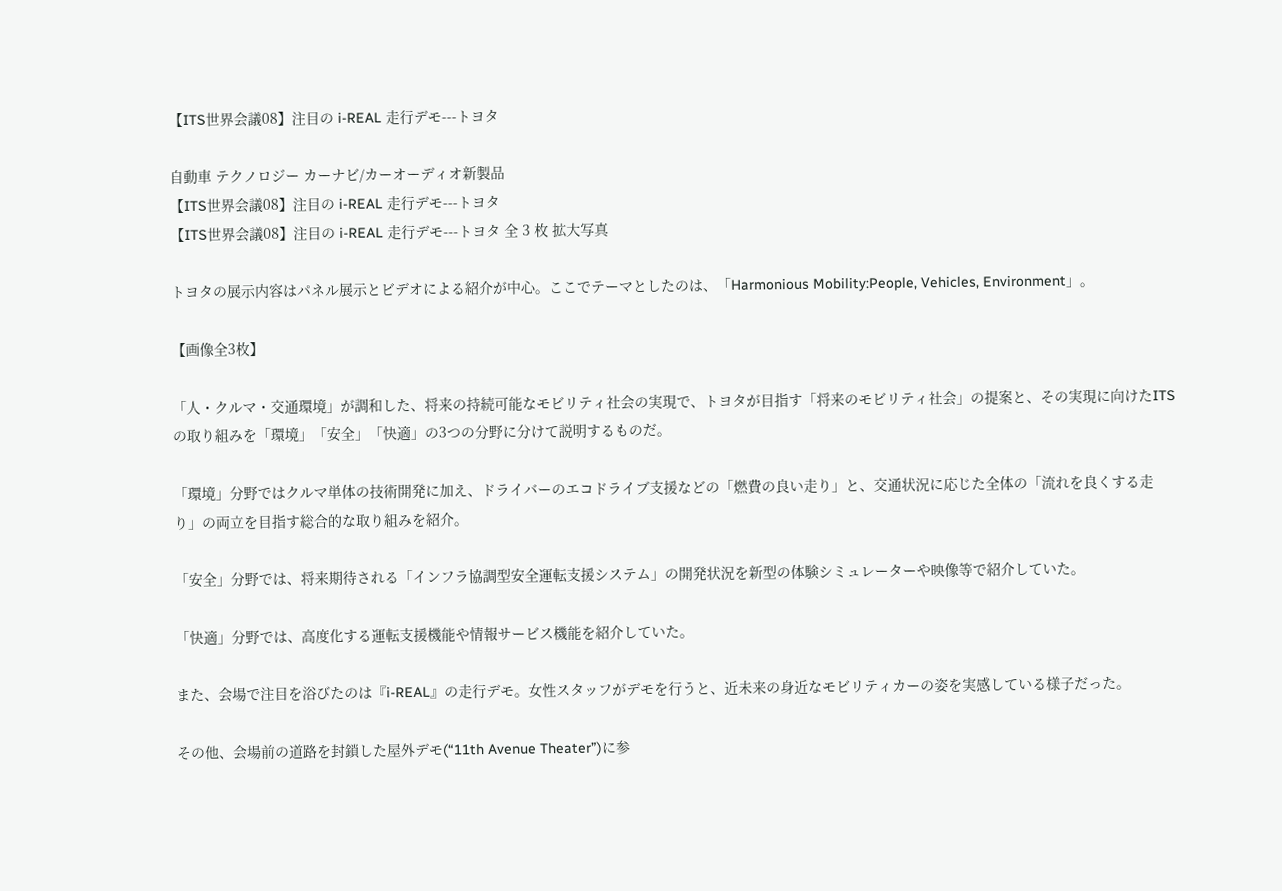【ITS世界会議08】注目の i-REAL 走行デモ---トヨタ

自動車 テクノロジー カーナビ/カーオーディオ新製品
【ITS世界会議08】注目の i-REAL 走行デモ---トヨタ
【ITS世界会議08】注目の i-REAL 走行デモ---トヨタ 全 3 枚 拡大写真

トヨタの展示内容はパネル展示とビデオによる紹介が中心。ここでテーマとしたのは、「Harmonious Mobility:People, Vehicles, Environment」。

【画像全3枚】

「人・クルマ・交通環境」が調和した、将来の持続可能なモビリティ社会の実現で、トヨタが目指す「将来のモビリティ社会」の提案と、その実現に向けたITSの取り組みを「環境」「安全」「快適」の3つの分野に分けて説明するものだ。

「環境」分野ではクルマ単体の技術開発に加え、ドライバーのエコドライブ支援などの「燃費の良い走り」と、交通状況に応じた全体の「流れを良くする走り」の両立を目指す総合的な取り組みを紹介。

「安全」分野では、将来期待される「インフラ協調型安全運転支援システム」の開発状況を新型の体験シミュレーターや映像等で紹介していた。

「快適」分野では、高度化する運転支援機能や情報サービス機能を紹介していた。

また、会場で注目を浴びたのは『i-REAL』の走行デモ。女性スタッフがデモを行うと、近未来の身近なモビリティカーの姿を実感している様子だった。

その他、会場前の道路を封鎖した屋外デモ(“11th Avenue Theater”)に参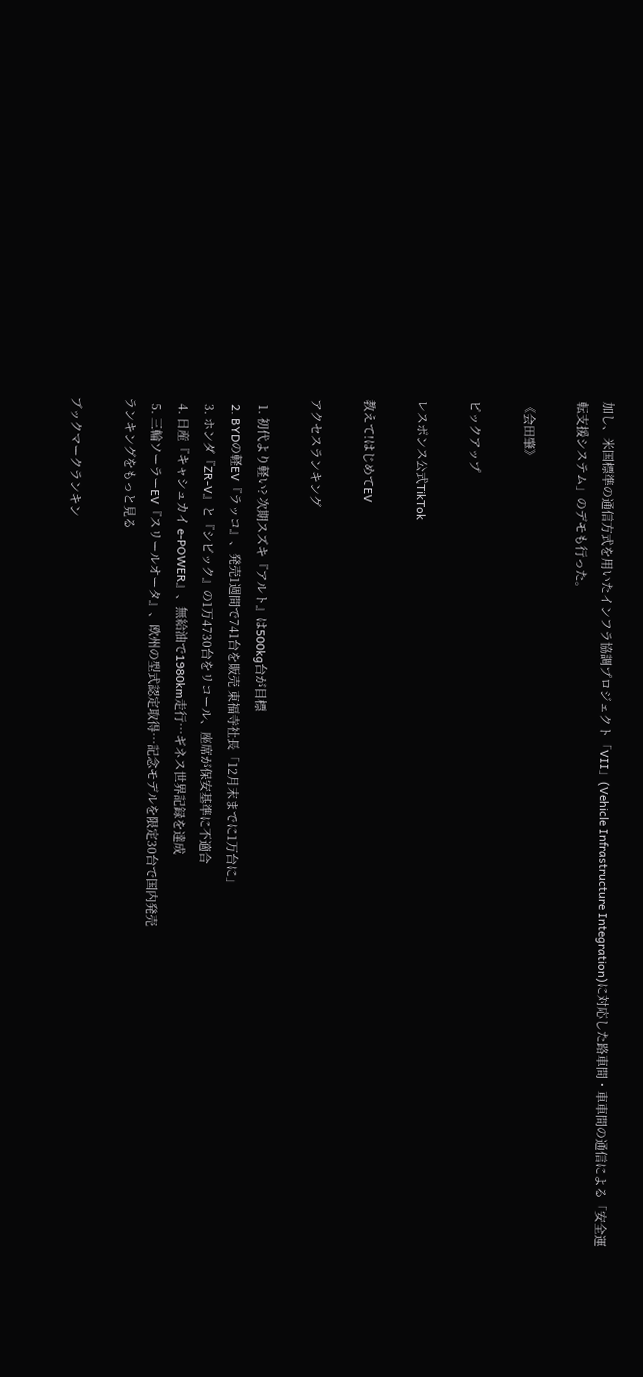加し、米国標準の通信方式を用いたインフラ協調プロジェクト「VII」(Vehicle Infrastructure Integration)に対応した路車間・車車間の通信による「安全運転支援システム」のデモも行った。

《会田肇》

ピックアップ

レスポンス公式TikTok

教えて!はじめてEV

アクセスランキング

  1. 初代より軽い? 次期スズキ『アルト』は500kg台が目標
  2. BYDの軽EV『ラッコ』、発売1週間で741台を販売 東福寺社長「12月末までに1万台に」
  3. ホンダ『ZR-V』と『シビック』の1万4730台をリコール、座席が保安基準に不適合
  4. 日産『キャシュカイ e-POWER』、無給油で1980km走行…ギネス世界記録を達成
  5. 三輪ソーラーEV『スリールオータ』、欧州の型式認定取得…記念モデルを限定30台で国内発売
ランキングをもっと見る

ブックマークランキン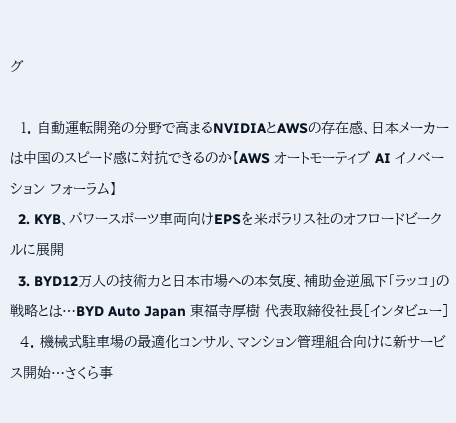グ

  1. 自動運転開発の分野で高まるNVIDIAとAWSの存在感、日本メーカーは中国のスピード感に対抗できるのか【AWS オートモーティブ AI イノベーション フォーラム】
  2. KYB、パワースポーツ車両向けEPSを米ポラリス社のオフロードビークルに展開
  3. BYD12万人の技術力と日本市場への本気度、補助金逆風下「ラッコ」の戦略とは…BYD Auto Japan 東福寺厚樹 代表取締役社長[インタビュー]
  4. 機械式駐車場の最適化コンサル、マンション管理組合向けに新サービス開始…さくら事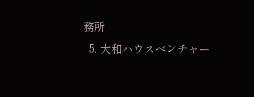務所
  5. 大和ハウスベンチャー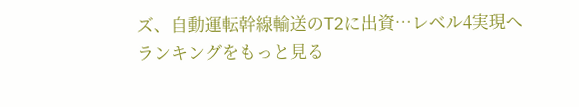ズ、自動運転幹線輸送のT2に出資…レベル4実現へ
ランキングをもっと見る